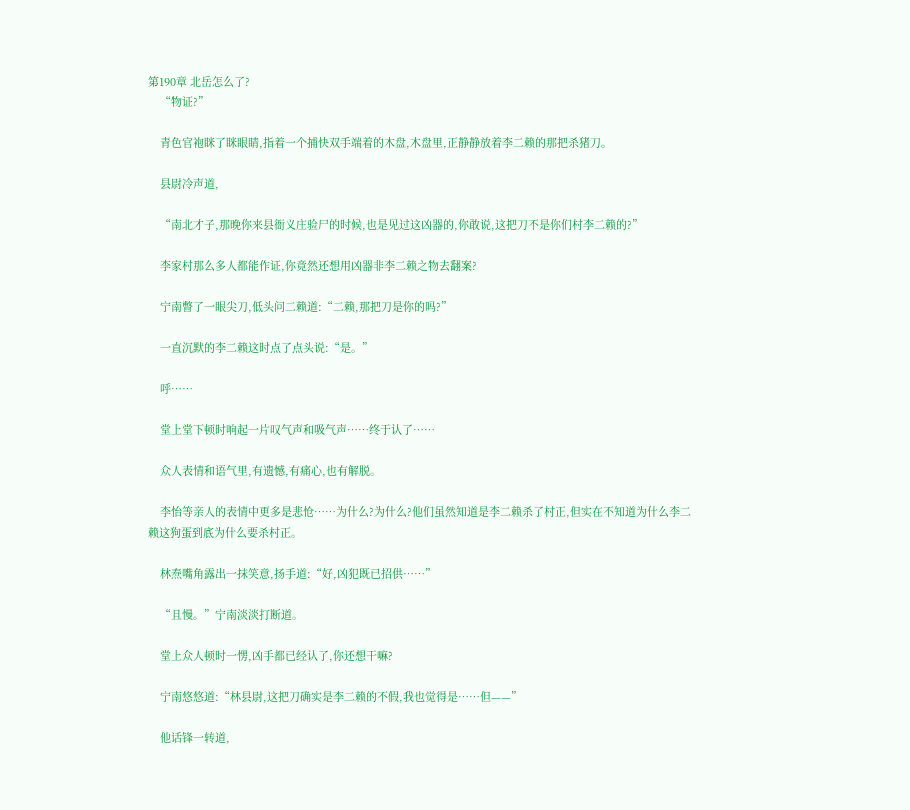第190章 北岳怎么了?
    “物证?”

    青色官袍眯了眯眼睛,指着一个捕快双手端着的木盘,木盘里,正静静放着李二赖的那把杀猪刀。

    县尉冷声道,

    “南北才子,那晚你来县衙义庄验尸的时候,也是见过这凶器的,你敢说,这把刀不是你们村李二赖的?”

    李家村那么多人都能作证,你竟然还想用凶器非李二赖之物去翻案?

    宁南瞥了一眼尖刀,低头问二赖道:“二赖,那把刀是你的吗?”

    一直沉默的李二赖这时点了点头说:“是。”

    呼……

    堂上堂下顿时响起一片叹气声和吸气声……终于认了……

    众人表情和语气里,有遗憾,有痛心,也有解脱。

    李怡等亲人的表情中更多是悲怆……为什么?为什么?他们虽然知道是李二赖杀了村正,但实在不知道为什么李二赖这狗蛋到底为什么要杀村正。

    林焘嘴角露出一抹笑意,扬手道:“好,凶犯既已招供……”

    “且慢。”宁南淡淡打断道。

    堂上众人顿时一愣,凶手都已经认了,你还想干嘛?

    宁南悠悠道:“林县尉,这把刀确实是李二赖的不假,我也觉得是……但——”

    他话锋一转道,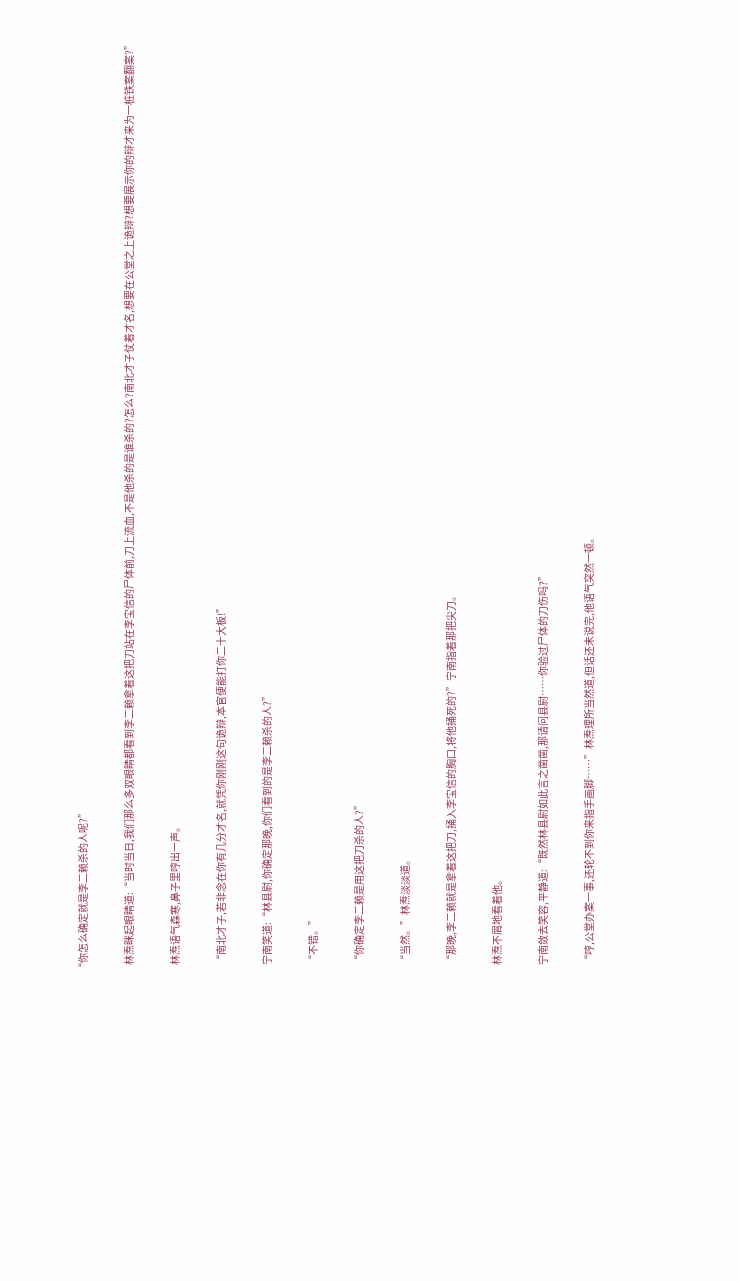“你怎么确定就是李二赖杀的人呢?”

    林焘眯起眼睛道:“当时当日,我们那么多双眼睛都看到李二赖拿着这把刀站在李宝信的尸体前,刀上流血,不是他杀的是谁杀的?怎么?南北才子仗着才名,想要在公堂之上诡辩?想要展示你的辩才来为一桩铁案翻案?”

    林焘语气森寒,鼻子里哼出一声。

    “南北才子,若非念在你有几分才名,就凭你刚刚这句诡辩,本官便能打你二十大板!”

    宁南笑道:“林县尉,你确定那晚,你们看到的是李二赖杀的人?”

    “不错。”

    “你确定李二赖是用这把刀杀的人?”

    “当然。”林焘淡淡道。

    “那晚,李二赖就是拿着这把刀,捅入李宝信的胸口,将他捅死的?”宁南指着那把尖刀。

    林焘不屑地看着他。

    宁南敛去笑容,平静道:“既然林县尉如此言之凿凿,那请问县尉……你验过尸体的刀伤吗?”

    “哼,公堂办案一事,还轮不到你来指手画脚……”林焘理所当然道,但话还未说完,他语气突然一顿。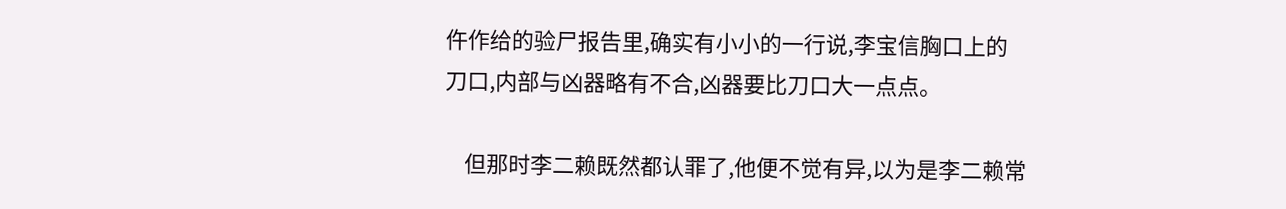仵作给的验尸报告里,确实有小小的一行说,李宝信胸口上的刀口,内部与凶器略有不合,凶器要比刀口大一点点。

    但那时李二赖既然都认罪了,他便不觉有异,以为是李二赖常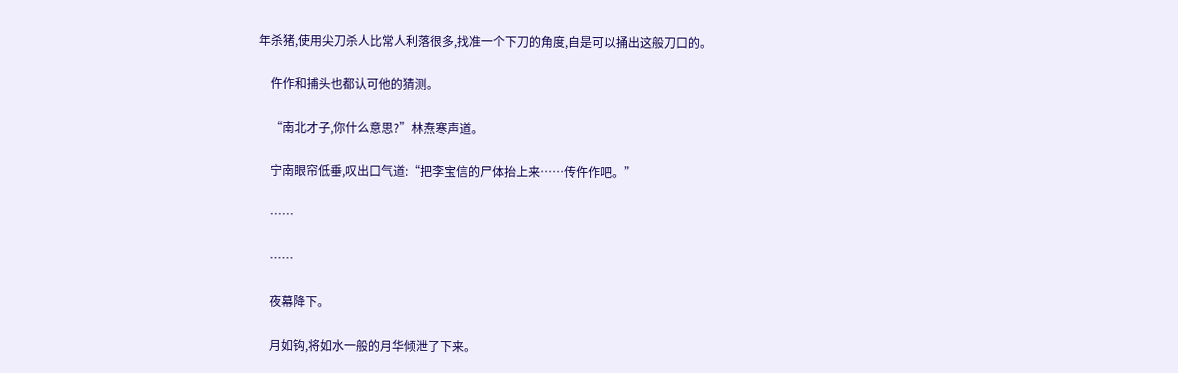年杀猪,使用尖刀杀人比常人利落很多,找准一个下刀的角度,自是可以捅出这般刀口的。

    仵作和捕头也都认可他的猜测。

    “南北才子,你什么意思?”林焘寒声道。

    宁南眼帘低垂,叹出口气道:“把李宝信的尸体抬上来……传仵作吧。”

    ……

    ……

    夜幕降下。

    月如钩,将如水一般的月华倾泄了下来。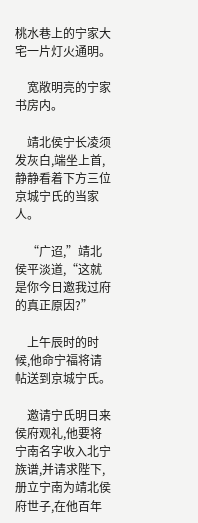桃水巷上的宁家大宅一片灯火通明。

    宽敞明亮的宁家书房内。

    靖北侯宁长凌须发灰白,端坐上首,静静看着下方三位京城宁氏的当家人。

    “广迢,”靖北侯平淡道,“这就是你今日邀我过府的真正原因?”

    上午辰时的时候,他命宁福将请帖送到京城宁氏。

    邀请宁氏明日来侯府观礼,他要将宁南名字收入北宁族谱,并请求陛下,册立宁南为靖北侯府世子,在他百年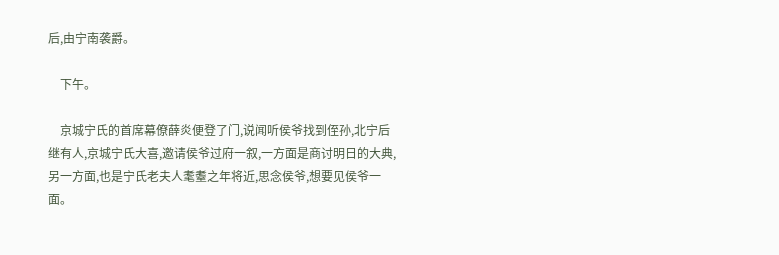后,由宁南袭爵。

    下午。

    京城宁氏的首席幕僚薛炎便登了门,说闻听侯爷找到侄孙,北宁后继有人,京城宁氏大喜,邀请侯爷过府一叙,一方面是商讨明日的大典,另一方面,也是宁氏老夫人耄耋之年将近,思念侯爷,想要见侯爷一面。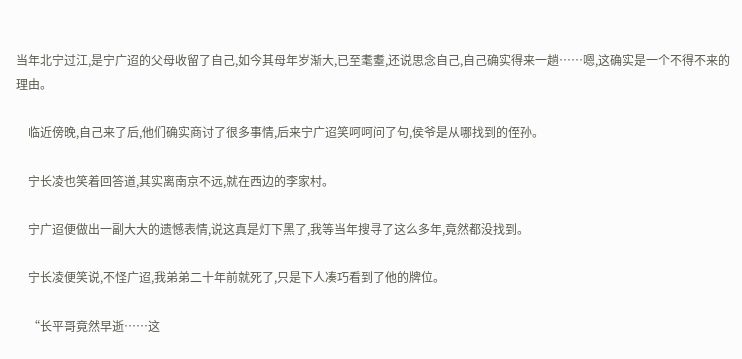当年北宁过江,是宁广迢的父母收留了自己,如今其母年岁渐大,已至耄耋,还说思念自己,自己确实得来一趟……嗯,这确实是一个不得不来的理由。

    临近傍晚,自己来了后,他们确实商讨了很多事情,后来宁广迢笑呵呵问了句,侯爷是从哪找到的侄孙。

    宁长凌也笑着回答道,其实离南京不远,就在西边的李家村。

    宁广迢便做出一副大大的遗憾表情,说这真是灯下黑了,我等当年搜寻了这么多年,竟然都没找到。

    宁长凌便笑说,不怪广迢,我弟弟二十年前就死了,只是下人凑巧看到了他的牌位。

    “长平哥竟然早逝……这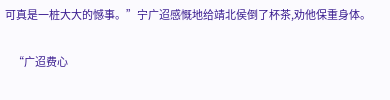可真是一桩大大的憾事。”宁广迢感慨地给靖北侯倒了杯茶,劝他保重身体。

    “广迢费心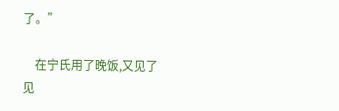了。”

    在宁氏用了晚饭,又见了见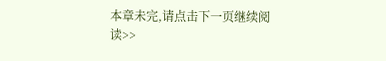本章未完,请点击下一页继续阅读>>